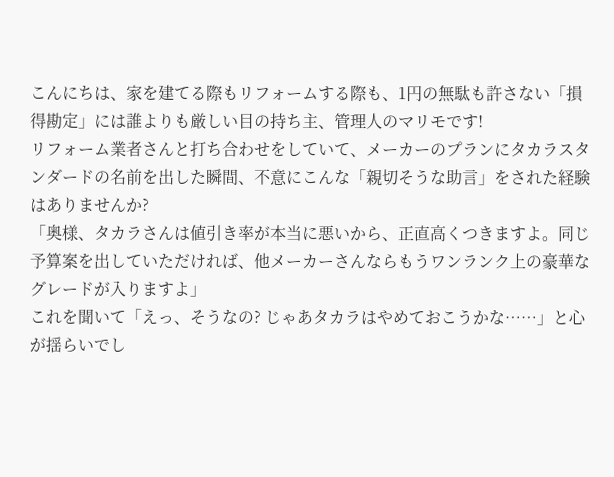こんにちは、家を建てる際もリフォームする際も、1円の無駄も許さない「損得勘定」には誰よりも厳しい目の持ち主、管理人のマリモです!
リフォーム業者さんと打ち合わせをしていて、メーカーのプランにタカラスタンダードの名前を出した瞬間、不意にこんな「親切そうな助言」をされた経験はありませんか?
「奥様、タカラさんは値引き率が本当に悪いから、正直高くつきますよ。同じ予算案を出していただければ、他メーカーさんならもうワンランク上の豪華なグレードが入りますよ」
これを聞いて「えっ、そうなの? じゃあタカラはやめておこうかな……」と心が揺らいでし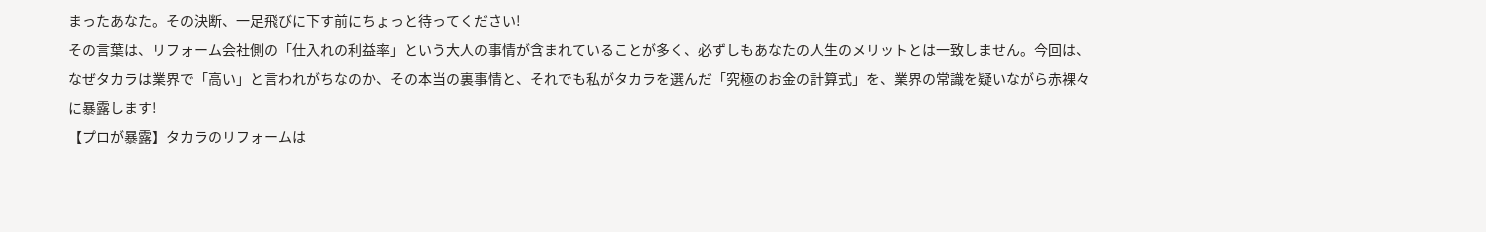まったあなた。その決断、一足飛びに下す前にちょっと待ってください!
その言葉は、リフォーム会社側の「仕入れの利益率」という大人の事情が含まれていることが多く、必ずしもあなたの人生のメリットとは一致しません。今回は、なぜタカラは業界で「高い」と言われがちなのか、その本当の裏事情と、それでも私がタカラを選んだ「究極のお金の計算式」を、業界の常識を疑いながら赤裸々に暴露します!
【プロが暴露】タカラのリフォームは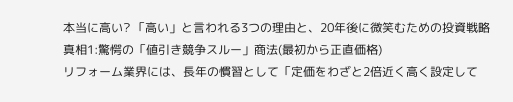本当に高い? 「高い」と言われる3つの理由と、20年後に微笑むための投資戦略
真相1:驚愕の「値引き競争スルー」商法(最初から正直価格)
リフォーム業界には、長年の慣習として「定価をわざと2倍近く高く設定して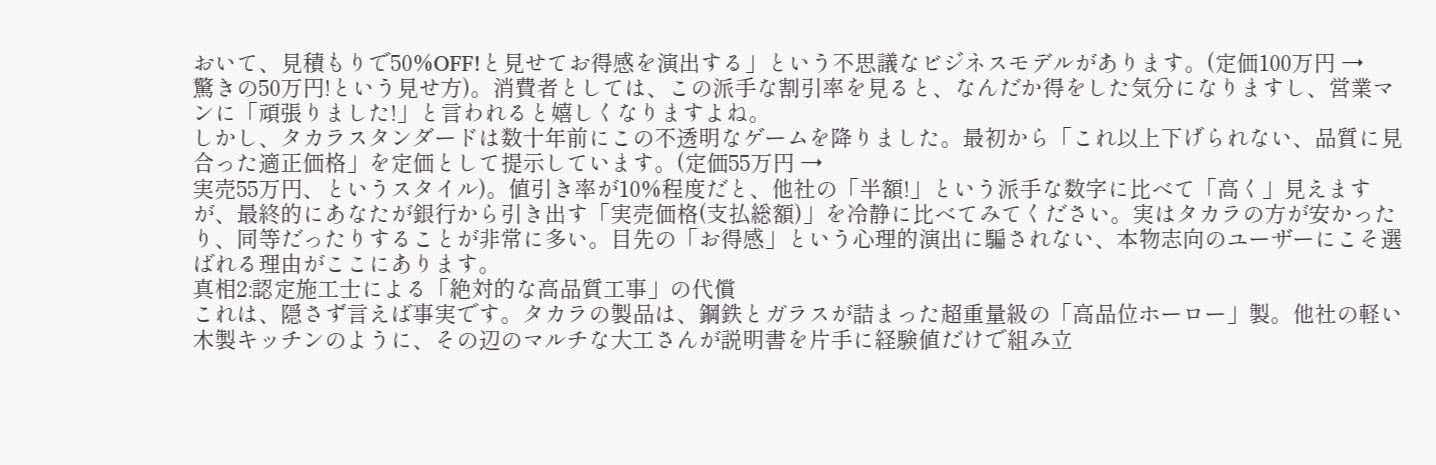おいて、見積もりで50%OFF!と見せてお得感を演出する」という不思議なビジネスモデルがあります。(定価100万円 →
驚きの50万円!という見せ方)。消費者としては、この派手な割引率を見ると、なんだか得をした気分になりますし、営業マンに「頑張りました!」と言われると嬉しくなりますよね。
しかし、タカラスタンダードは数十年前にこの不透明なゲームを降りました。最初から「これ以上下げられない、品質に見合った適正価格」を定価として提示しています。(定価55万円 →
実売55万円、というスタイル)。値引き率が10%程度だと、他社の「半額!」という派手な数字に比べて「高く」見えますが、最終的にあなたが銀行から引き出す「実売価格(支払総額)」を冷静に比べてみてください。実はタカラの方が安かったり、同等だったりすることが非常に多い。目先の「お得感」という心理的演出に騙されない、本物志向のユーザーにこそ選ばれる理由がここにあります。
真相2:認定施工士による「絶対的な高品質工事」の代償
これは、隠さず言えば事実です。タカラの製品は、鋼鉄とガラスが詰まった超重量級の「高品位ホーロー」製。他社の軽い木製キッチンのように、その辺のマルチな大工さんが説明書を片手に経験値だけで組み立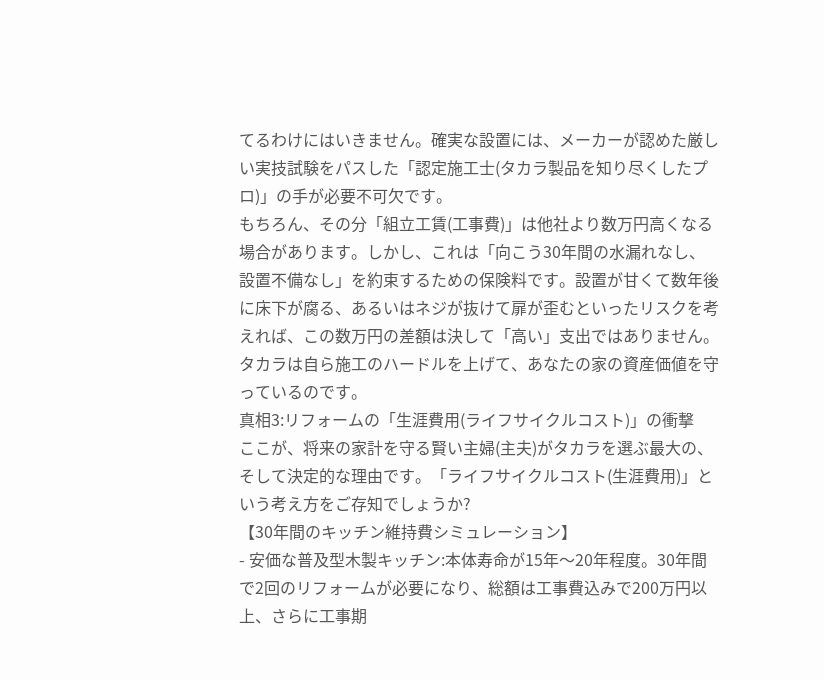てるわけにはいきません。確実な設置には、メーカーが認めた厳しい実技試験をパスした「認定施工士(タカラ製品を知り尽くしたプロ)」の手が必要不可欠です。
もちろん、その分「組立工賃(工事費)」は他社より数万円高くなる場合があります。しかし、これは「向こう30年間の水漏れなし、設置不備なし」を約束するための保険料です。設置が甘くて数年後に床下が腐る、あるいはネジが抜けて扉が歪むといったリスクを考えれば、この数万円の差額は決して「高い」支出ではありません。タカラは自ら施工のハードルを上げて、あなたの家の資産価値を守っているのです。
真相3:リフォームの「生涯費用(ライフサイクルコスト)」の衝撃
ここが、将来の家計を守る賢い主婦(主夫)がタカラを選ぶ最大の、そして決定的な理由です。「ライフサイクルコスト(生涯費用)」という考え方をご存知でしょうか?
【30年間のキッチン維持費シミュレーション】
- 安価な普及型木製キッチン:本体寿命が15年〜20年程度。30年間で2回のリフォームが必要になり、総額は工事費込みで200万円以上、さらに工事期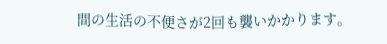間の生活の不便さが2回も襲いかかります。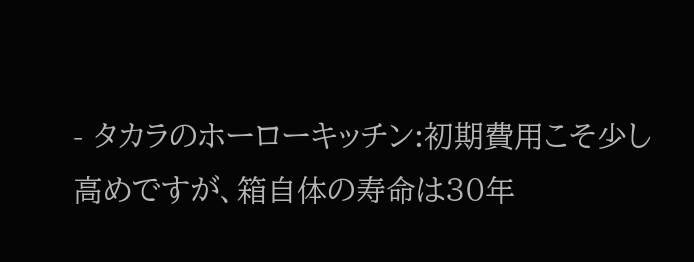- タカラのホーローキッチン:初期費用こそ少し高めですが、箱自体の寿命は30年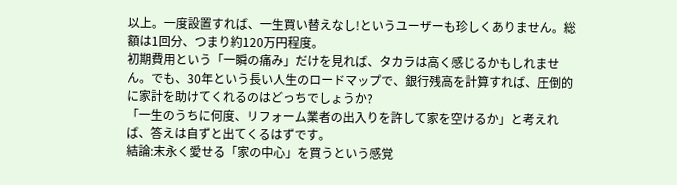以上。一度設置すれば、一生買い替えなし!というユーザーも珍しくありません。総額は1回分、つまり約120万円程度。
初期費用という「一瞬の痛み」だけを見れば、タカラは高く感じるかもしれません。でも、30年という長い人生のロードマップで、銀行残高を計算すれば、圧倒的に家計を助けてくれるのはどっちでしょうか?
「一生のうちに何度、リフォーム業者の出入りを許して家を空けるか」と考えれば、答えは自ずと出てくるはずです。
結論:末永く愛せる「家の中心」を買うという感覚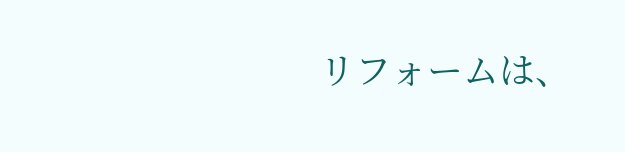リフォームは、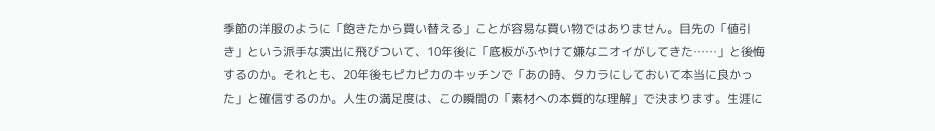季節の洋服のように「飽きたから買い替える」ことが容易な買い物ではありません。目先の「値引き」という派手な演出に飛びついて、10年後に「底板がふやけて嫌なニオイがしてきた……」と後悔するのか。それとも、20年後もピカピカのキッチンで「あの時、タカラにしておいて本当に良かった」と確信するのか。人生の満足度は、この瞬間の「素材への本質的な理解」で決まります。生涯に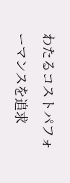わたるコストパフォーマンスを追求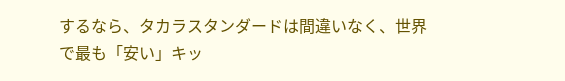するなら、タカラスタンダードは間違いなく、世界で最も「安い」キッ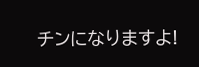チンになりますよ!